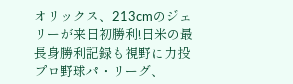オリックス、213cmのジェリーが来日初勝利!日米の最長身勝利記録も視野に力投
プロ野球パ・リーグ、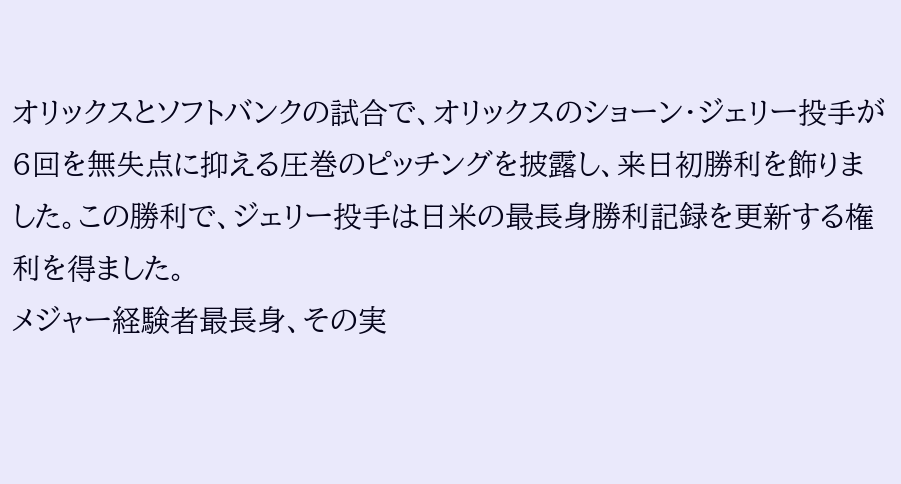オリックスとソフトバンクの試合で、オリックスのショーン・ジェリー投手が6回を無失点に抑える圧巻のピッチングを披露し、来日初勝利を飾りました。この勝利で、ジェリー投手は日米の最長身勝利記録を更新する権利を得ました。
メジャー経験者最長身、その実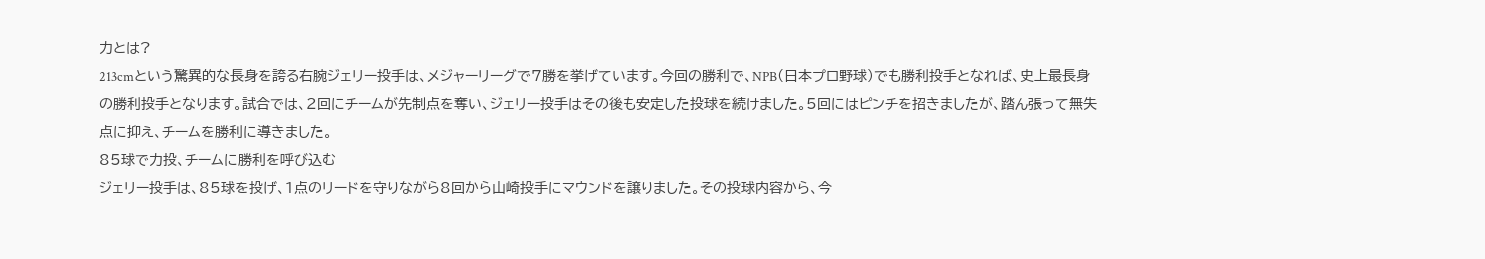力とは?
213cmという驚異的な長身を誇る右腕ジェリー投手は、メジャーリーグで7勝を挙げています。今回の勝利で、NPB(日本プロ野球)でも勝利投手となれば、史上最長身の勝利投手となります。試合では、2回にチームが先制点を奪い、ジェリー投手はその後も安定した投球を続けました。5回にはピンチを招きましたが、踏ん張って無失点に抑え、チームを勝利に導きました。
85球で力投、チームに勝利を呼び込む
ジェリー投手は、85球を投げ、1点のリードを守りながら8回から山崎投手にマウンドを譲りました。その投球内容から、今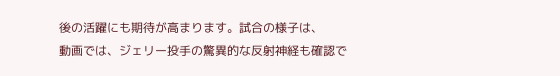後の活躍にも期待が高まります。試合の様子は、
動画では、ジェリー投手の驚異的な反射神経も確認で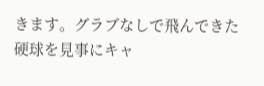きます。グラブなしで飛んできた硬球を見事にキャ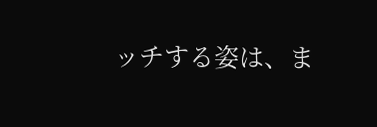ッチする姿は、ま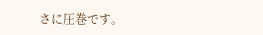さに圧巻です。